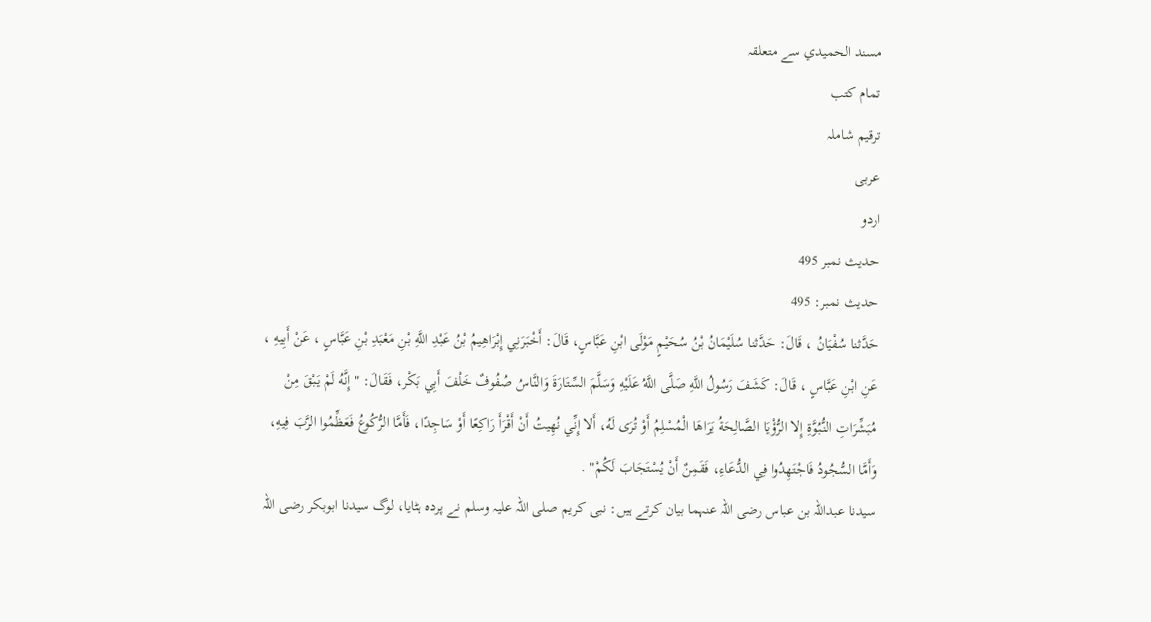مسند الحميدي سے متعلقہ
تمام کتب
ترقیم شاملہ
عربی
اردو
حدیث نمبر 495
حدیث نمبر: 495
حَدَّثنا سُفْيَانُ ، قَالَ: حَدَّثنا سُلَيْمَانُ بْنُ سُحَيْمٍ مَوْلَى ابْنِ عَبَّاسٍ، قَالَ: أَخْبَرَنِي إِبْرَاهِيمُ بْنُ عَبْدِ اللَّهِ بْنِ مَعْبَدِ بْنِ عَبَّاسٍ ، عَنْ أَبِيهِ ، عَنِ ابْنِ عَبَّاسٍ ، قَالَ: كَشَفَ رَسُولُ اللَّهِ صَلَّى اللَّهُ عَلَيْهِ وَسَلَّمَ السِّتَارَةَ وَالنَّاسُ صُفُوفٌ خَلْفَ أَبِي بَكْر، فَقَالَ: " إِنَّهُ لَمْ يَبْقَ مِنْ مُبَشِّرَاتِ النُّبُوَّةِ إِلا الرُّؤْيَا الصَّالِحَةُ يَرَاهَا الْمُسْلِمُ أَوْ تُرَى لَهُ، أَلا إِنِّي نُهِيتُ أَنْ أَقْرَأَ رَاكِعًا أَوْ سَاجِدًا، فَأَمَّا الرُّكُوعُ فَعَظِّمُوا الرَّبَ فِيهِ، وَأَمَّا السُّجُودُ فَاجْتَهِدُوا فِي الدُّعَاءِ، فَقَمِنٌ أَنْ يُسْتَجَابَ لَكُمْ" .
سیدنا عبداللہ بن عباس رضی اللہ عنہما بیان کرتے ہیں: نبی کریم صلی اللہ علیہ وسلم نے پردہ ہٹایا، لوگ سیدنا ابوبکر رضی اللہ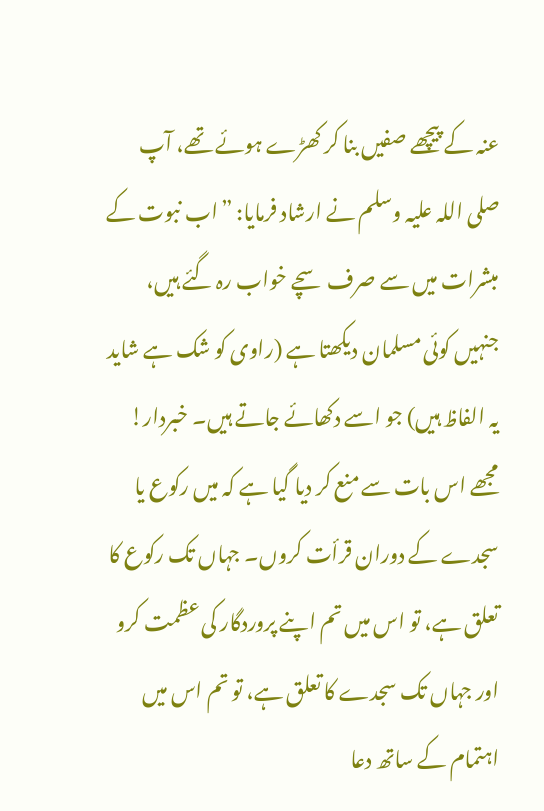عنہ کے پیچھے صفیں بنا کر کھڑے ہوئے تھے، آپ صلی اللہ علیہ وسلم نے ارشاد فرمایا: ”اب نبوت کے مبشرات میں سے صرف سچے خواب رہ گئے ہیں، جنہیں کوئی مسلمان دیکھتا ہے (راوی کو شک ہے شاید یہ الفاظ ہیں) جو اسے دکھائے جاتے ہیں۔ خبردار! مجھے اس بات سے منع کر دیا گیا ہے کہ میں رکوع یا سجدے کے دوران قرأت کروں۔ جہاں تک رکوع کا تعلق ہے، تو اس میں تم اپنے پروردگار کی عظمت کرو اور جہاں تک سجدے کا تعلق ہے، تو تم اس میں اہتمام کے ساتھ دعا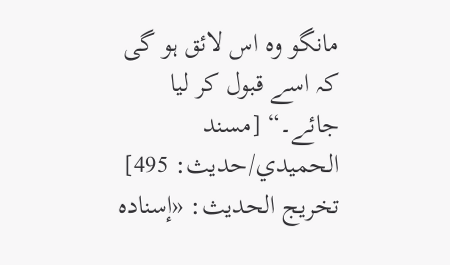مانگو وہ اس لائق ہو گی کہ اسے قبول کر لیا جائے۔“ [مسند الحميدي/حدیث: 495]
تخریج الحدیث: «إسناده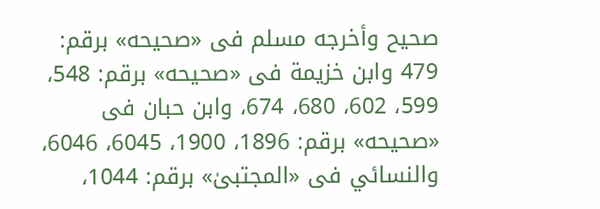صحيح وأخرجه مسلم فى «صحيحه» برقم: 479 وابن خزيمة فى «صحيحه» برقم: 548، 599، 602، 680، 674، وابن حبان فى «صحيحه» برقم: 1896، 1900، 6045، 6046، والنسائي فى «المجتبیٰ» برقم: 1044،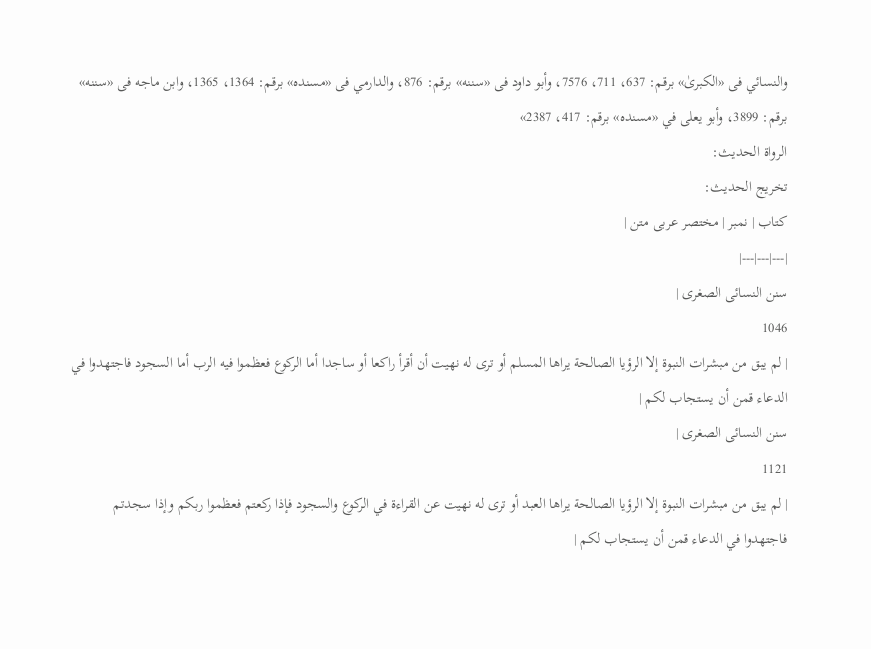والنسائي فى «الكبریٰ» برقم: 637، 711، 7576، وأبو داود فى «سننه» برقم: 876، والدارمي فى «مسنده» برقم: 1364، 1365، وابن ماجه فى «سننه» برقم: 3899، وأبو يعلى في «مسنده» برقم: 417، 2387»
الرواة الحديث:
تخريج الحديث:
کتاب | نمبر | مختصر عربی متن |
|---|---|---|
سنن النسائى الصغرى |
1046
| لم يبق من مبشرات النبوة إلا الرؤيا الصالحة يراها المسلم أو ترى له نهيت أن أقرأ راكعا أو ساجدا أما الركوع فعظموا فيه الرب أما السجود فاجتهدوا في الدعاء قمن أن يستجاب لكم |
سنن النسائى الصغرى |
1121
| لم يبق من مبشرات النبوة إلا الرؤيا الصالحة يراها العبد أو ترى له نهيت عن القراءة في الركوع والسجود فإذا ركعتم فعظموا ربكم وإذا سجدتم فاجتهدوا في الدعاء قمن أن يستجاب لكم |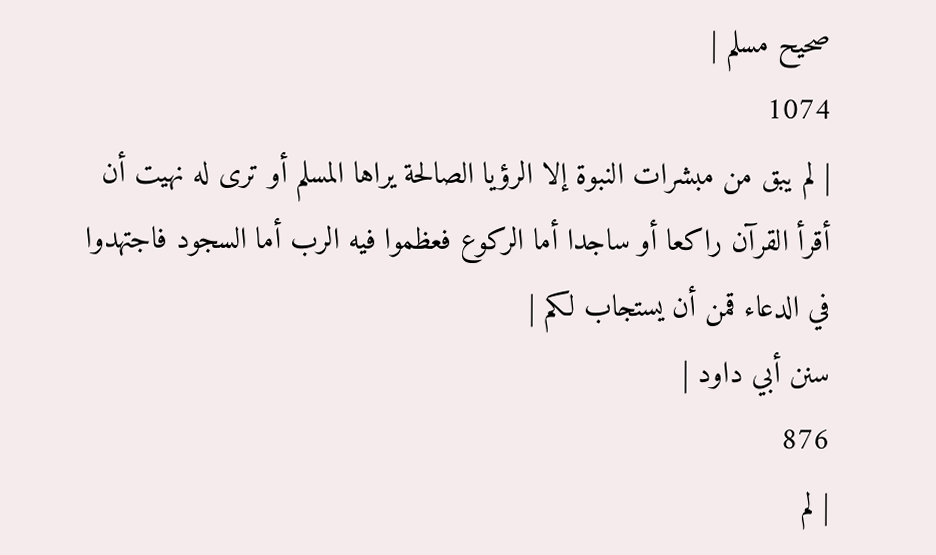صحيح مسلم |
1074
| لم يبق من مبشرات النبوة إلا الرؤيا الصالحة يراها المسلم أو ترى له نهيت أن أقرأ القرآن راكعا أو ساجدا أما الركوع فعظموا فيه الرب أما السجود فاجتهدوا في الدعاء قمن أن يستجاب لكم |
سنن أبي داود |
876
| لم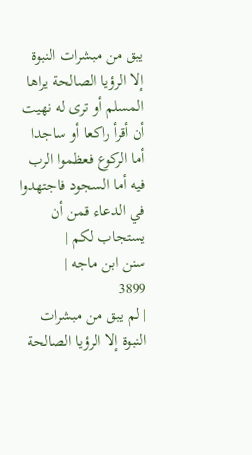يبق من مبشرات النبوة إلا الرؤيا الصالحة يراها المسلم أو ترى له نهيت أن أقرأ راكعا أو ساجدا أما الركوع فعظموا الرب فيه أما السجود فاجتهدوا في الدعاء قمن أن يستجاب لكم |
سنن ابن ماجه |
3899
| لم يبق من مبشرات النبوة إلا الرؤيا الصالحة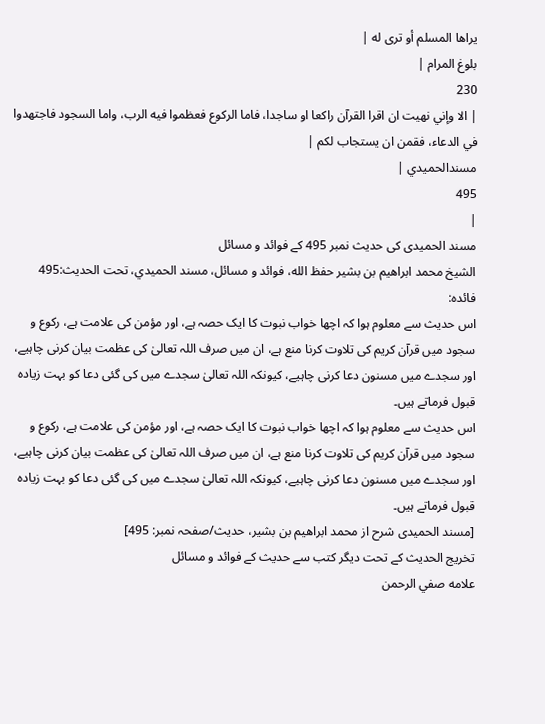يراها المسلم أو ترى له |
بلوغ المرام |
230
| الا وإني نهيت ان اقرا القرآن راكعا او ساجدا، فاما الركوع فعظموا فيه الرب، واما السجود فاجتهدوا في الدعاء، فقمن ان يستجاب لكم |
مسندالحميدي |
495
|
مسند الحمیدی کی حدیث نمبر 495 کے فوائد و مسائل
الشيخ محمد ابراهيم بن بشير حفظ الله، فوائد و مسائل، مسند الحميدي، تحت الحديث:495
فائدہ:
اس حدیث سے معلوم ہوا کہ اچھا خواب نبوت کا ایک حصہ ہے، اور مؤمن کی علامت ہے، رکوع و سجود میں قرآن کریم کی تلاوت کرنا منع ہے، ان میں صرف اللہ تعالیٰ کی عظمت بیان کرنی چاہیے، اور سجدے میں مسنون دعا کرنی چاہیے، کیونکہ اللہ تعالیٰ سجدے میں کی گئی دعا کو بہت زیادہ قبول فرماتے ہیں۔
اس حدیث سے معلوم ہوا کہ اچھا خواب نبوت کا ایک حصہ ہے، اور مؤمن کی علامت ہے، رکوع و سجود میں قرآن کریم کی تلاوت کرنا منع ہے، ان میں صرف اللہ تعالیٰ کی عظمت بیان کرنی چاہیے، اور سجدے میں مسنون دعا کرنی چاہیے، کیونکہ اللہ تعالیٰ سجدے میں کی گئی دعا کو بہت زیادہ قبول فرماتے ہیں۔
[مسند الحمیدی شرح از محمد ابراهيم بن بشير، حدیث/صفحہ نمبر: 495]
تخریج الحدیث کے تحت دیگر کتب سے حدیث کے فوائد و مسائل
علامه صفي الرحمن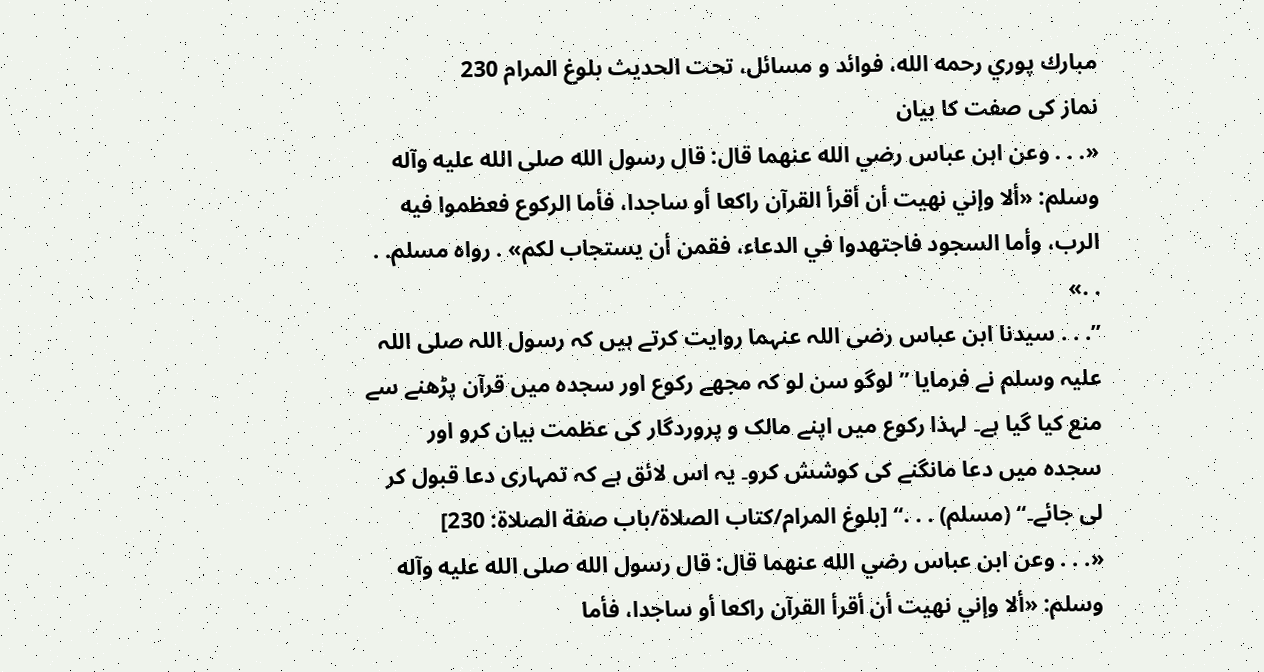مبارك پوري رحمه الله، فوائد و مسائل، تحت الحديث بلوغ المرام 230
نماز کی صفت کا بیان
«. . . وعن ابن عباس رضي الله عنهما قال: قال رسول الله صلى الله عليه وآله وسلم: «ألا وإني نهيت أن أقرأ القرآن راكعا أو ساجدا، فأما الركوع فعظموا فيه الرب، وأما السجود فاجتهدوا في الدعاء، فقمن أن يستجاب لكم» . رواه مسلم. . . .»
”. . . سیدنا ابن عباس رضی اللہ عنہما روایت کرتے ہیں کہ رسول اللہ صلی اللہ علیہ وسلم نے فرمایا ” لوگو سن لو کہ مجھے رکوع اور سجدہ میں قرآن پڑھنے سے منع کیا گیا ہے۔ لہذا رکوع میں اپنے مالک و پروردگار کی عظمت بیان کرو اور سجدہ میں دعا مانگنے کی کوشش کرو۔ یہ اس لائق ہے کہ تمہاری دعا قبول کر لی جائے۔“ (مسلم) . . .“ [بلوغ المرام/كتاب الصلاة/باب صفة الصلاة: 230]
«. . . وعن ابن عباس رضي الله عنهما قال: قال رسول الله صلى الله عليه وآله وسلم: «ألا وإني نهيت أن أقرأ القرآن راكعا أو ساجدا، فأما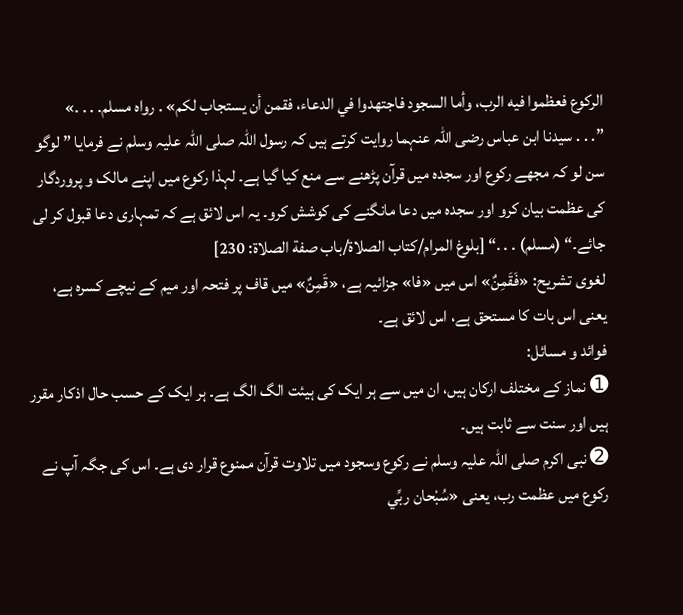الركوع فعظموا فيه الرب، وأما السجود فاجتهدوا في الدعاء، فقمن أن يستجاب لكم» . رواه مسلم. . . .»
”. . . سیدنا ابن عباس رضی اللہ عنہما روایت کرتے ہیں کہ رسول اللہ صلی اللہ علیہ وسلم نے فرمایا ” لوگو سن لو کہ مجھے رکوع اور سجدہ میں قرآن پڑھنے سے منع کیا گیا ہے۔ لہذا رکوع میں اپنے مالک و پروردگار کی عظمت بیان کرو اور سجدہ میں دعا مانگنے کی کوشش کرو۔ یہ اس لائق ہے کہ تمہاری دعا قبول کر لی جائے۔“ (مسلم) . . .“ [بلوغ المرام/كتاب الصلاة/باب صفة الصلاة: 230]
لغوی تشریح: «فَقَمِنٌ» اس میں «فا» جزائیہ ہے، «قَمِنٌ» میں قاف پر فتحہ اور میم کے نیچے کسرہ ہے، یعنی اس بات کا مستحق ہے، اس لائق ہے۔
فوائد و مسائل:
➊ نماز کے مختلف ارکان ہیں، ان میں سے ہر ایک کی ہیئت الگ الگ ہے۔ ہر ایک کے حسب حال اذکار مقرر ہیں اور سنت سے ثابت ہیں۔
➋ نبی اکرم صلی اللہ علیہ وسلم نے رکوع وسجود میں تلاوت قرآن ممنوع قرار دی ہے۔ اس کی جگہ آپ نے رکوع میں عظمت رب، یعنی «سُبْحان ربِّي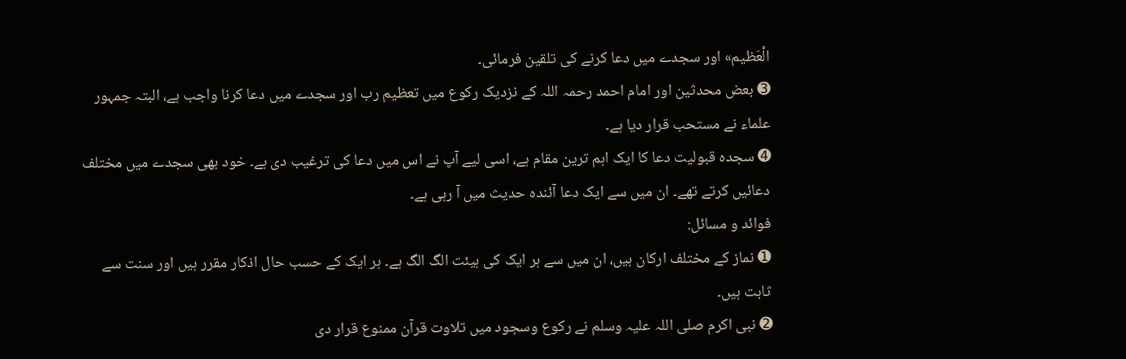الْعَظيم» اور سجدے میں دعا کرنے کی تلقین فرمائی۔
➌ بعض محدثین اور امام احمد رحمہ اللہ کے نزدیک رکوع میں تعظیم رب اور سجدے میں دعا کرنا واجب ہے، البتہ جمہور علماء نے مستحب قرار دیا ہے۔
➍ سجدہ قبولیت دعا کا ایک اہم ترین مقام ہے، اسی لیے آپ نے اس میں دعا کی ترغیب دی ہے۔ خود بھی سجدے میں مختلف دعائیں کرتے تھے۔ ان میں سے ایک دعا آئندہ حدیث میں آ رہی ہے۔
فوائد و مسائل:
➊ نماز کے مختلف ارکان ہیں، ان میں سے ہر ایک کی ہیئت الگ الگ ہے۔ ہر ایک کے حسب حال اذکار مقرر ہیں اور سنت سے ثابت ہیں۔
➋ نبی اکرم صلی اللہ علیہ وسلم نے رکوع وسجود میں تلاوت قرآن ممنوع قرار دی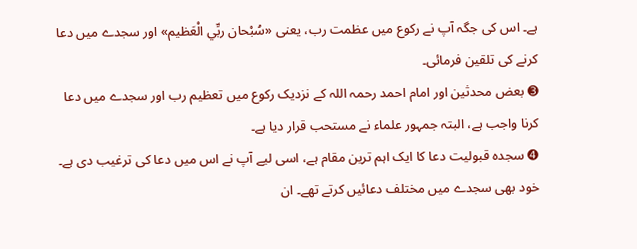ہے۔ اس کی جگہ آپ نے رکوع میں عظمت رب، یعنی «سُبْحان ربِّي الْعَظيم» اور سجدے میں دعا کرنے کی تلقین فرمائی۔
➌ بعض محدثین اور امام احمد رحمہ اللہ کے نزدیک رکوع میں تعظیم رب اور سجدے میں دعا کرنا واجب ہے، البتہ جمہور علماء نے مستحب قرار دیا ہے۔
➍ سجدہ قبولیت دعا کا ایک اہم ترین مقام ہے، اسی لیے آپ نے اس میں دعا کی ترغیب دی ہے۔ خود بھی سجدے میں مختلف دعائیں کرتے تھے۔ ان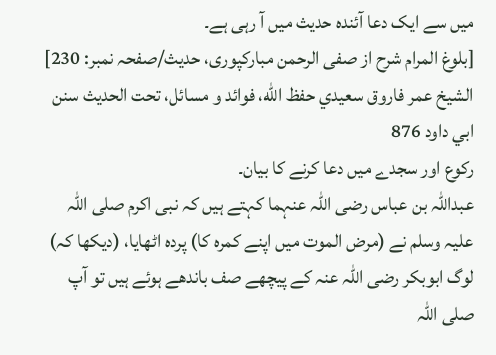میں سے ایک دعا آئندہ حدیث میں آ رہی ہے۔
[بلوغ المرام شرح از صفی الرحمن مبارکپوری، حدیث/صفحہ نمبر: 230]
الشيخ عمر فاروق سعيدي حفظ الله، فوائد و مسائل، تحت الحديث سنن ابي داود 876
رکوع اور سجدے میں دعا کرنے کا بیان۔
عبداللہ بن عباس رضی اللہ عنہما کہتے ہیں کہ نبی اکرم صلی اللہ علیہ وسلم نے (مرض الموت میں اپنے کمرہ کا) پردہ اٹھایا، (دیکھا کہ) لوگ ابوبکر رضی اللہ عنہ کے پیچھے صف باندھے ہوئے ہیں تو آپ صلی اللہ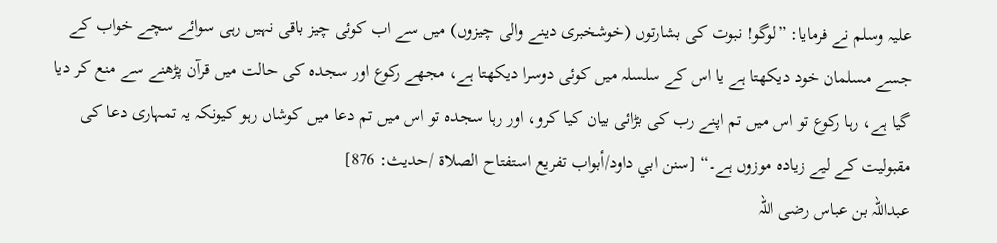علیہ وسلم نے فرمایا: ”لوگو! نبوت کی بشارتوں (خوشخبری دینے والی چیزوں) میں سے اب کوئی چیز باقی نہیں رہی سوائے سچے خواب کے جسے مسلمان خود دیکھتا ہے یا اس کے سلسلہ میں کوئی دوسرا دیکھتا ہے، مجھے رکوع اور سجدہ کی حالت میں قرآن پڑھنے سے منع کر دیا گیا ہے، رہا رکوع تو اس میں تم اپنے رب کی بڑائی بیان کیا کرو، اور رہا سجدہ تو اس میں تم دعا میں کوشاں رہو کیونکہ یہ تمہاری دعا کی مقبولیت کے لیے زیادہ موزوں ہے۔“ [سنن ابي داود/أبواب تفريع استفتاح الصلاة /حدیث: 876]
عبداللہ بن عباس رضی اللہ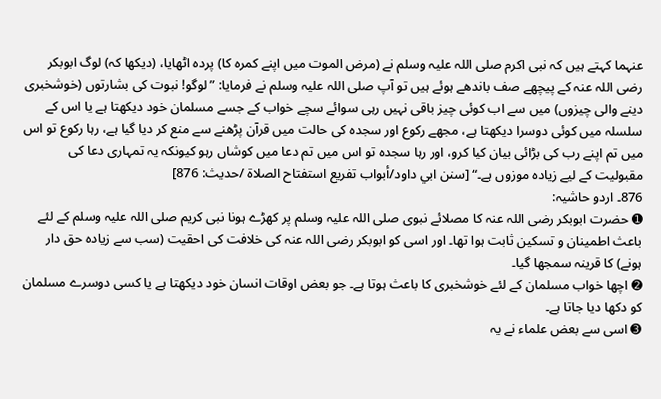عنہما کہتے ہیں کہ نبی اکرم صلی اللہ علیہ وسلم نے (مرض الموت میں اپنے کمرہ کا) پردہ اٹھایا، (دیکھا کہ) لوگ ابوبکر رضی اللہ عنہ کے پیچھے صف باندھے ہوئے ہیں تو آپ صلی اللہ علیہ وسلم نے فرمایا: ”لوگو! نبوت کی بشارتوں (خوشخبری دینے والی چیزوں) میں سے اب کوئی چیز باقی نہیں رہی سوائے سچے خواب کے جسے مسلمان خود دیکھتا ہے یا اس کے سلسلہ میں کوئی دوسرا دیکھتا ہے، مجھے رکوع اور سجدہ کی حالت میں قرآن پڑھنے سے منع کر دیا گیا ہے، رہا رکوع تو اس میں تم اپنے رب کی بڑائی بیان کیا کرو، اور رہا سجدہ تو اس میں تم دعا میں کوشاں رہو کیونکہ یہ تمہاری دعا کی مقبولیت کے لیے زیادہ موزوں ہے۔“ [سنن ابي داود/أبواب تفريع استفتاح الصلاة /حدیث: 876]
876۔ اردو حاشیہ:
➊ حضرت ابوبکر رضی اللہ عنہ کا مصلائے نبوی صلی اللہ علیہ وسلم پر کھڑے ہونا نبی کریم صلی اللہ علیہ وسلم کے لئے باعث اطمینان و تسکین ثابت ہوا تھا۔ اور اسی کو ابوبکر رضی اللہ عنہ کی خلافت کی احقیت (سب سے زیادہ حق دار ہونے) کا قرینہ سمجھا گیا۔
➋ اچھا خواب مسلمان کے لئے خوشخبری کا باعث ہوتا ہے۔ جو بعض اوقات انسان خود دیکھتا ہے یا کسی دوسرے مسلمان کو دکھا دیا جاتا ہے۔
➌ اسی سے بعض علماء نے یہ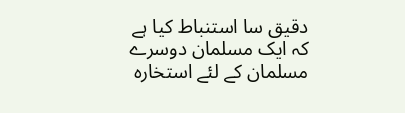دقیق سا استنباط کیا ہے کہ ایک مسلمان دوسرے مسلمان کے لئے استخارہ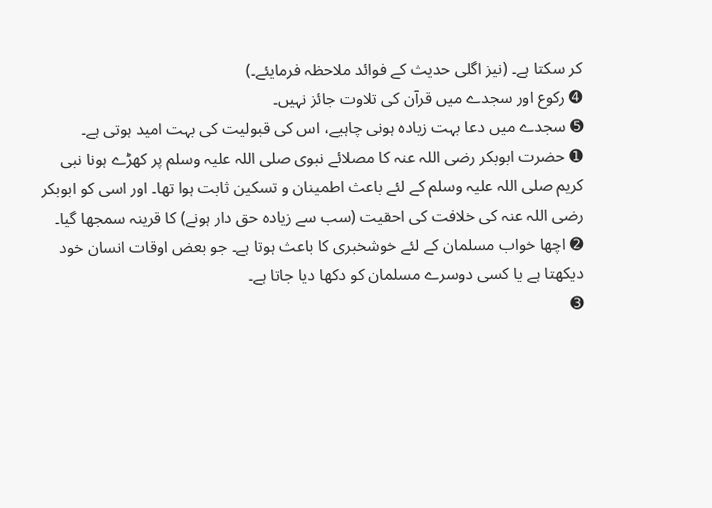کر سکتا ہے۔ (نیز اگلی حدیث کے فوائد ملاحظہ فرمایئے۔)
➍ رکوع اور سجدے میں قرآن کی تلاوت جائز نہیں۔
➎ سجدے میں دعا بہت زیادہ ہونی چاہیے، اس کی قبولیت کی بہت امید ہوتی ہے۔
➊ حضرت ابوبکر رضی اللہ عنہ کا مصلائے نبوی صلی اللہ علیہ وسلم پر کھڑے ہونا نبی کریم صلی اللہ علیہ وسلم کے لئے باعث اطمینان و تسکین ثابت ہوا تھا۔ اور اسی کو ابوبکر رضی اللہ عنہ کی خلافت کی احقیت (سب سے زیادہ حق دار ہونے) کا قرینہ سمجھا گیا۔
➋ اچھا خواب مسلمان کے لئے خوشخبری کا باعث ہوتا ہے۔ جو بعض اوقات انسان خود دیکھتا ہے یا کسی دوسرے مسلمان کو دکھا دیا جاتا ہے۔
➌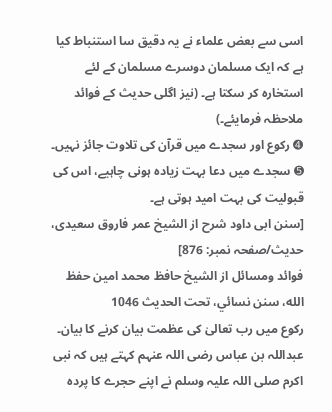اسی سے بعض علماء نے یہ دقیق سا استنباط کیا ہے کہ ایک مسلمان دوسرے مسلمان کے لئے استخارہ کر سکتا ہے۔ (نیز اگلی حدیث کے فوائد ملاحظہ فرمایئے۔)
➍ رکوع اور سجدے میں قرآن کی تلاوت جائز نہیں۔
➎ سجدے میں دعا بہت زیادہ ہونی چاہیے، اس کی قبولیت کی بہت امید ہوتی ہے۔
[سنن ابی داود شرح از الشیخ عمر فاروق سعیدی، حدیث/صفحہ نمبر: 876]
فوائد ومسائل از الشيخ حافظ محمد امين حفظ الله، سنن نسائي، تحت الحديث 1046
رکوع میں رب تعالیٰ کی عظمت بیان کرنے کا بیان۔
عبداللہ بن عباس رضی اللہ عنہم کہتے ہیں کہ نبی اکرم صلی اللہ علیہ وسلم نے اپنے حجرے کا پردہ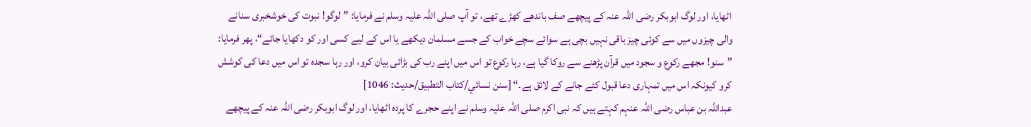اٹھایا، اور لوگ ابوبکر رضی اللہ عنہ کے پیچھے صف باندھے کھڑے تھے، تو آپ صلی اللہ علیہ وسلم نے فرمایا: ”لوگو! نبوت کی خوشخبری سنانے والی چیزوں میں سے کوئی چیز باقی نہیں بچی ہے سوائے سچے خواب کے جسے مسلمان دیکھے یا اس کے لیے کسی اور کو دکھایا جائے“، پھر فرمایا: ”سنو! مجھے رکوع و سجود میں قرآن پڑھنے سے روکا گیا ہے، رہا رکوع تو اس میں اپنے رب کی بڑائی بیان کرو، اور رہا سجدہ تو اس میں دعا کی کوشش کرو کیونکہ اس میں تمہاری دعا قبول کئے جانے کے لائق ہے۔“ [سنن نسائي/كتاب التطبيق/حدیث: 1046]
عبداللہ بن عباس رضی اللہ عنہم کہتے ہیں کہ نبی اکرم صلی اللہ علیہ وسلم نے اپنے حجرے کا پردہ اٹھایا، اور لوگ ابوبکر رضی اللہ عنہ کے پیچھے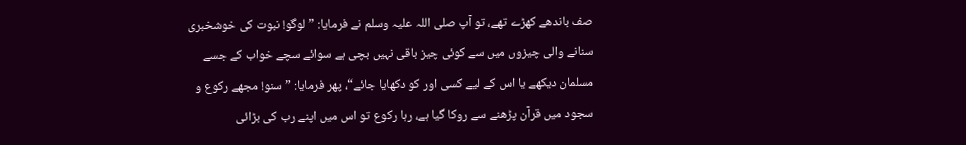صف باندھے کھڑے تھے، تو آپ صلی اللہ علیہ وسلم نے فرمایا: ”لوگو! نبوت کی خوشخبری سنانے والی چیزوں میں سے کوئی چیز باقی نہیں بچی ہے سوائے سچے خواب کے جسے مسلمان دیکھے یا اس کے لیے کسی اور کو دکھایا جائے“، پھر فرمایا: ”سنو! مجھے رکوع و سجود میں قرآن پڑھنے سے روکا گیا ہے، رہا رکوع تو اس میں اپنے رب کی بڑائی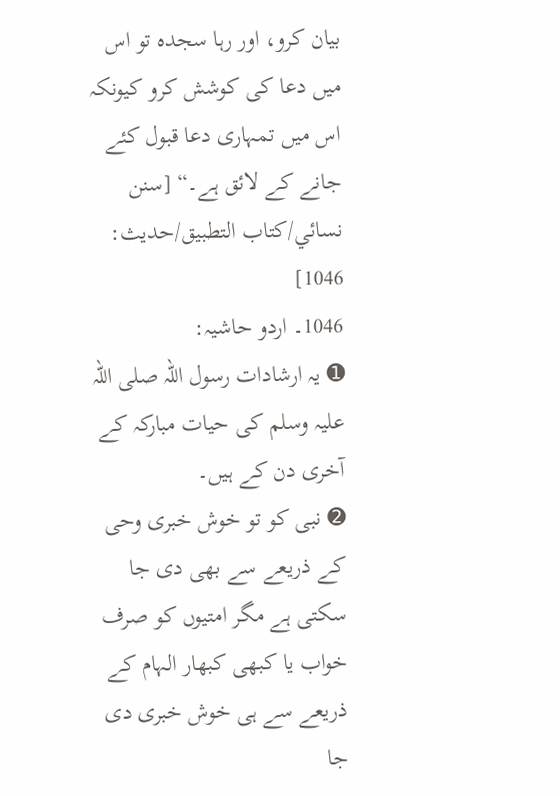بیان کرو، اور رہا سجدہ تو اس میں دعا کی کوشش کرو کیونکہ اس میں تمہاری دعا قبول کئے جانے کے لائق ہے۔“ [سنن نسائي/كتاب التطبيق/حدیث: 1046]
1046۔ اردو حاشیہ:
➊ یہ ارشادات رسول اللہ صلی اللہ علیہ وسلم کی حیات مبارکہ کے آخری دن کے ہیں۔
➋ نبی کو تو خوش خبری وحی کے ذریعے سے بھی دی جا سکتی ہے مگر امتیوں کو صرف خواب یا کبھی کبھار الہام کے ذریعے سے ہی خوش خبری دی جا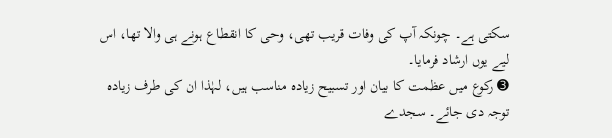سکتی ہے۔ چونکہ آپ کی وفات قریب تھی، وحی کا انقطاع ہونے ہی والا تھا، اس لیے یوں ارشاد فرمایا۔
➌ رکوع میں عظمت کا بیان اور تسبیح زیادہ مناسب ہیں، لہٰذا ان کی طرف زیادہ توجہ دی جائے۔ سجدے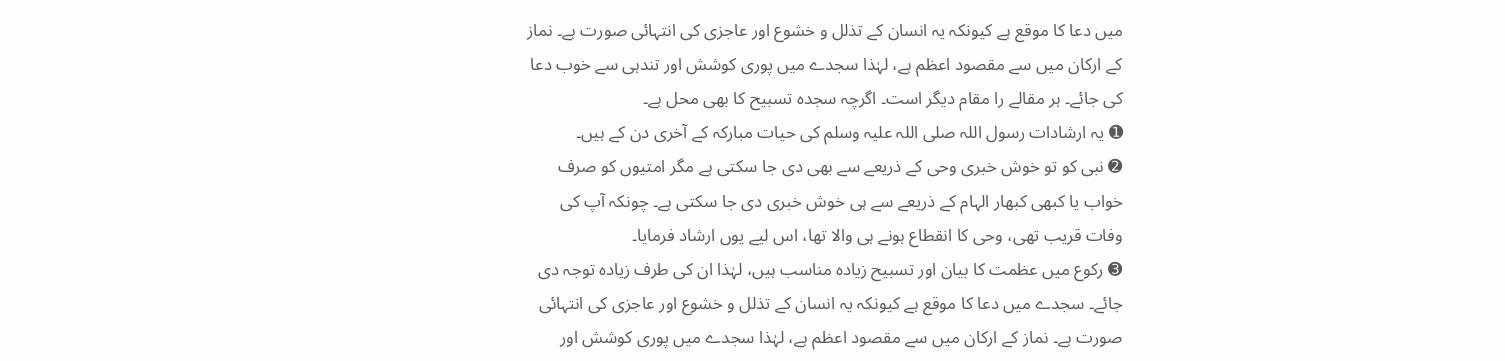میں دعا کا موقع ہے کیونکہ یہ انسان کے تذلل و خشوع اور عاجزی کی انتہائی صورت ہے۔ نماز کے ارکان میں سے مقصود اعظم ہے، لہٰذا سجدے میں پوری کوشش اور تندہی سے خوب دعا کی جائے۔ ہر مقالے را مقام دیگر است۔ اگرچہ سجدہ تسبیح کا بھی محل ہے۔
➊ یہ ارشادات رسول اللہ صلی اللہ علیہ وسلم کی حیات مبارکہ کے آخری دن کے ہیں۔
➋ نبی کو تو خوش خبری وحی کے ذریعے سے بھی دی جا سکتی ہے مگر امتیوں کو صرف خواب یا کبھی کبھار الہام کے ذریعے سے ہی خوش خبری دی جا سکتی ہے۔ چونکہ آپ کی وفات قریب تھی، وحی کا انقطاع ہونے ہی والا تھا، اس لیے یوں ارشاد فرمایا۔
➌ رکوع میں عظمت کا بیان اور تسبیح زیادہ مناسب ہیں، لہٰذا ان کی طرف زیادہ توجہ دی جائے۔ سجدے میں دعا کا موقع ہے کیونکہ یہ انسان کے تذلل و خشوع اور عاجزی کی انتہائی صورت ہے۔ نماز کے ارکان میں سے مقصود اعظم ہے، لہٰذا سجدے میں پوری کوشش اور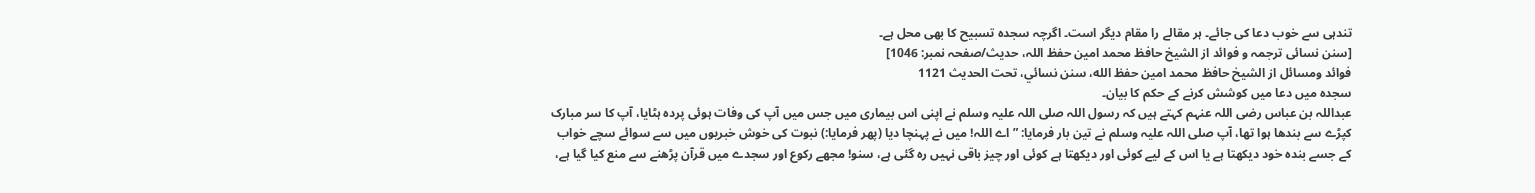تندہی سے خوب دعا کی جائے۔ ہر مقالے را مقام دیگر است۔ اگرچہ سجدہ تسبیح کا بھی محل ہے۔
[سنن نسائی ترجمہ و فوائد از الشیخ حافظ محمد امین حفظ اللہ، حدیث/صفحہ نمبر: 1046]
فوائد ومسائل از الشيخ حافظ محمد امين حفظ الله، سنن نسائي، تحت الحديث 1121
سجدہ میں دعا میں کوشش کرنے کے حکم کا بیان۔
عبداللہ بن عباس رضی اللہ عنہم کہتے ہیں کہ رسول اللہ صلی اللہ علیہ وسلم نے اپنی اس بیماری میں جس میں آپ کی وفات ہوئی پردہ ہٹایا، آپ کا سر مبارک کپڑے سے بندھا ہوا تھا، آپ صلی اللہ علیہ وسلم نے تین بار فرمایا: ”اے اللہ! میں نے پہنچا دیا (پھر فرمایا:) نبوت کی خوش خبریوں میں سے سوائے سچے خواب کے جسے بندہ خود دیکھتا ہے یا اس کے لیے کوئی اور دیکھتا ہے کوئی اور چیز باقی نہیں رہ گئی ہے، سنو! مجھے رکوع اور سجدے میں قرآن پڑھنے سے منع کیا گیا ہے،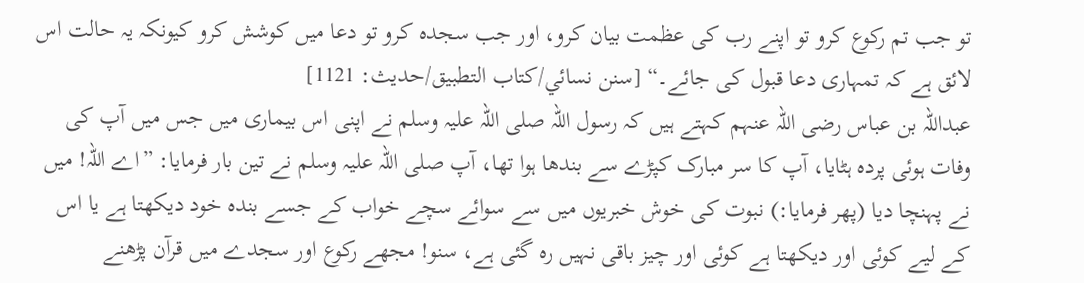تو جب تم رکوع کرو تو اپنے رب کی عظمت بیان کرو، اور جب سجدہ کرو تو دعا میں کوشش کرو کیونکہ یہ حالت اس لائق ہے کہ تمہاری دعا قبول کی جائے۔“ [سنن نسائي/كتاب التطبيق/حدیث: 1121]
عبداللہ بن عباس رضی اللہ عنہم کہتے ہیں کہ رسول اللہ صلی اللہ علیہ وسلم نے اپنی اس بیماری میں جس میں آپ کی وفات ہوئی پردہ ہٹایا، آپ کا سر مبارک کپڑے سے بندھا ہوا تھا، آپ صلی اللہ علیہ وسلم نے تین بار فرمایا: ”اے اللہ! میں نے پہنچا دیا (پھر فرمایا:) نبوت کی خوش خبریوں میں سے سوائے سچے خواب کے جسے بندہ خود دیکھتا ہے یا اس کے لیے کوئی اور دیکھتا ہے کوئی اور چیز باقی نہیں رہ گئی ہے، سنو! مجھے رکوع اور سجدے میں قرآن پڑھنے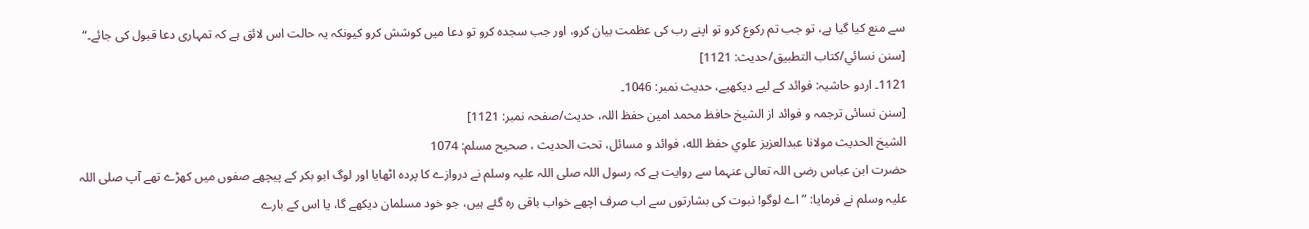سے منع کیا گیا ہے، تو جب تم رکوع کرو تو اپنے رب کی عظمت بیان کرو، اور جب سجدہ کرو تو دعا میں کوشش کرو کیونکہ یہ حالت اس لائق ہے کہ تمہاری دعا قبول کی جائے۔“ [سنن نسائي/كتاب التطبيق/حدیث: 1121]
1121۔ اردو حاشیہ: فوائد کے لیے دیکھیے، حدیث نمبر: 1046۔
[سنن نسائی ترجمہ و فوائد از الشیخ حافظ محمد امین حفظ اللہ، حدیث/صفحہ نمبر: 1121]
الشيخ الحديث مولانا عبدالعزيز علوي حفظ الله، فوائد و مسائل، تحت الحديث ، صحيح مسلم: 1074
حضرت ابن عباس رضی اللہ تعالی عنہما سے روایت ہے کہ رسول اللہ صلی اللہ علیہ وسلم نے دروازے کا پردہ اٹھایا اور لوگ ابو بکر کے پیچھے صفوں میں کھڑے تھے آپ صلی اللہ علیہ وسلم نے فرمایا: ”اے لوگو! نبوت کی بشارتوں سے اب صرف اچھے خواب باقی رہ گئے ہیں، جو خود مسلمان دیکھے گا، یا اس کے بارے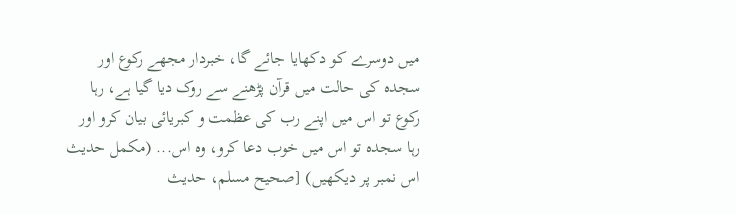میں دوسرے کو دکھایا جائے گا، خبردار مجھے رکوع اور سجدہ کی حالت میں قرآن پڑھنے سے روک دیا گیا ہے، رہا رکوع تو اس میں اپنے رب کی عظمت و کبریائی بیان کرو اور رہا سجدہ تو اس میں خوب دعا کرو، وہ اس... (مکمل حدیث اس نمبر پر دیکھیں) [صحيح مسلم، حديث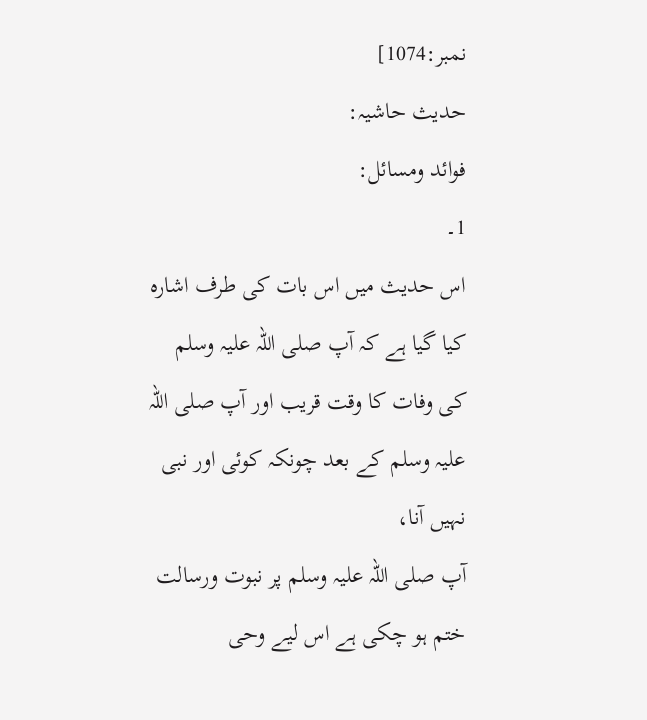نمبر:1074]
حدیث حاشیہ:
فوائد ومسائل:
1۔
اس حدیث میں اس بات کی طرف اشارہ کیا گیا ہے کہ آپ صلی اللہ علیہ وسلم کی وفات کا وقت قریب اور آپ صلی اللہ علیہ وسلم کے بعد چونکہ کوئی اور نبی نہیں آنا،
آپ صلی اللہ علیہ وسلم پر نبوت ورسالت ختم ہو چکی ہے اس لیے وحی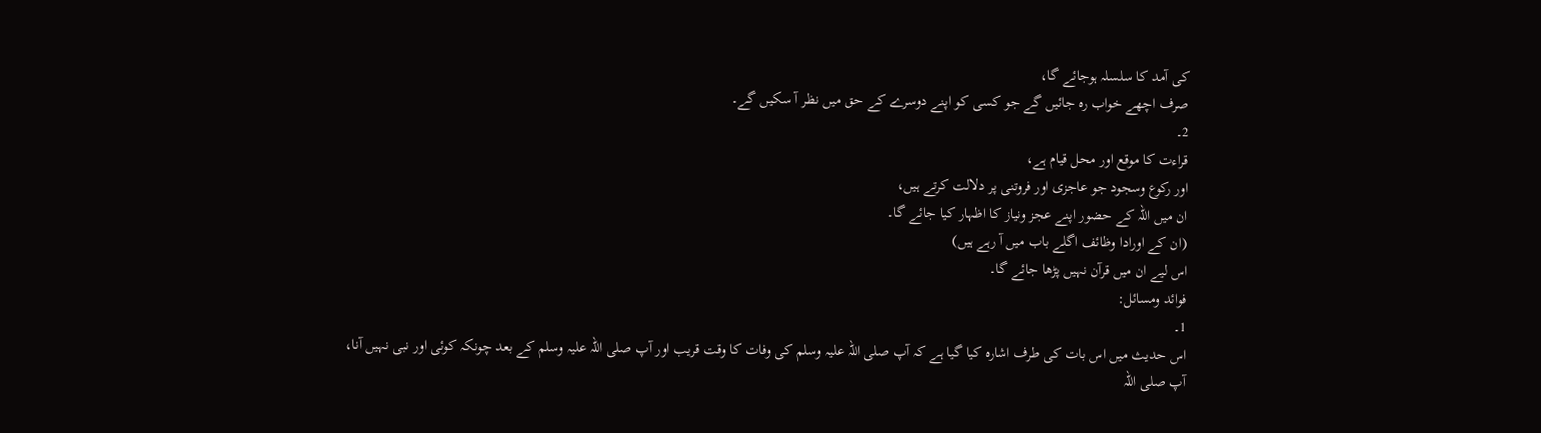کی آمد کا سلسلہ ہوجائے گا،
صرف اچھے خواب رہ جائیں گے جو کسی کو اپنے دوسرے کے حق میں نظر آ سکیں گے۔
2۔
قراءت کا موقع اور محل قیام ہے،
اور رکوع وسجود جو عاجزی اور فروتنی پر دلالت کرتے ہیں،
ان میں اللہ کے حضور اپنے عجز ونیاز کا اظہار کیا جائے گا۔
(ان کے اورادا وظائف اگلے باب میں آ رہے ہیں)
اس لیے ان میں قرآن نہیں پڑھا جائے گا۔
فوائد ومسائل:
1۔
اس حدیث میں اس بات کی طرف اشارہ کیا گیا ہے کہ آپ صلی اللہ علیہ وسلم کی وفات کا وقت قریب اور آپ صلی اللہ علیہ وسلم کے بعد چونکہ کوئی اور نبی نہیں آنا،
آپ صلی اللہ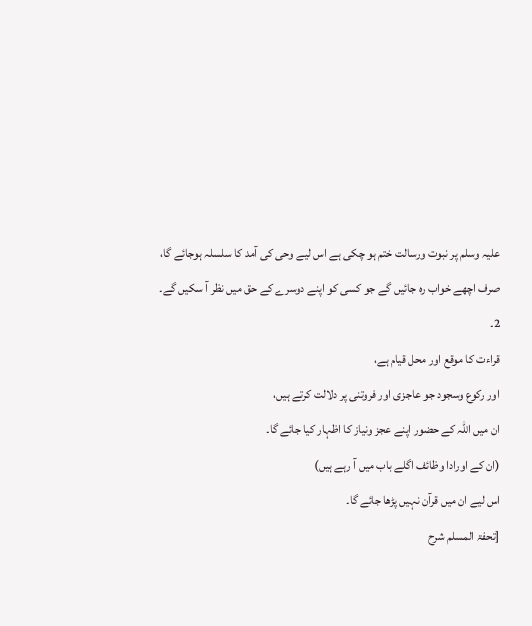علیہ وسلم پر نبوت ورسالت ختم ہو چکی ہے اس لیے وحی کی آمد کا سلسلہ ہوجائے گا،
صرف اچھے خواب رہ جائیں گے جو کسی کو اپنے دوسرے کے حق میں نظر آ سکیں گے۔
2۔
قراءت کا موقع اور محل قیام ہے،
اور رکوع وسجود جو عاجزی اور فروتنی پر دلالت کرتے ہیں،
ان میں اللہ کے حضور اپنے عجز ونیاز کا اظہار کیا جائے گا۔
(ان کے اورادا وظائف اگلے باب میں آ رہے ہیں)
اس لیے ان میں قرآن نہیں پڑھا جائے گا۔
[تحفۃ المسلم شرح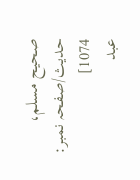صحیح مسلم، حدیث/صفحہ نمبر: 1074]
عبد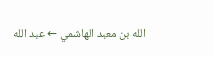الله بن معبد الهاشمي ← عبد الله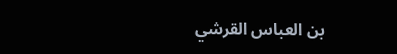بن العباس القرشي